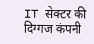IT सेक्टर की दिग्गज कंपनी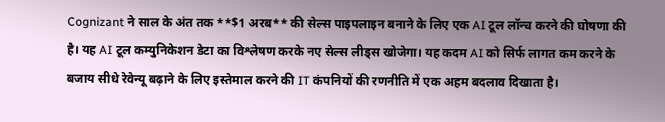Cognizant ने साल के अंत तक **$1 अरब** की सेल्स पाइपलाइन बनाने के लिए एक AI टूल लॉन्च करने की घोषणा की है। यह AI टूल कम्युनिकेशन डेटा का विश्लेषण करके नए सेल्स लीड्स खोजेगा। यह कदम AI को सिर्फ लागत कम करने के बजाय सीधे रेवेन्यू बढ़ाने के लिए इस्तेमाल करने की IT कंपनियों की रणनीति में एक अहम बदलाव दिखाता है।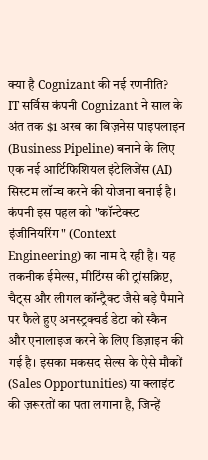क्या है Cognizant की नई रणनीति?
IT सर्विस कंपनी Cognizant ने साल के अंत तक $1 अरब का बिज़नेस पाइपलाइन (Business Pipeline) बनाने के लिए एक नई आर्टिफिशियल इंटेलिजेंस (AI) सिस्टम लॉन्च करने की योजना बनाई है। कंपनी इस पहल को "कॉन्टेक्स्ट इंजीनियरिंग" (Context Engineering) का नाम दे रही है। यह तकनीक ईमेल्स, मीटिंग्स की ट्रांसक्रिप्ट, चैट्स और लीगल कॉन्ट्रैक्ट जैसे बड़े पैमाने पर फैले हुए अनस्ट्रक्चर्ड डेटा को स्कैन और एनालाइज करने के लिए डिज़ाइन की गई है। इसका मकसद सेल्स के ऐसे मौकों (Sales Opportunities) या क्लाइंट की ज़रूरतों का पता लगाना है, जिन्हें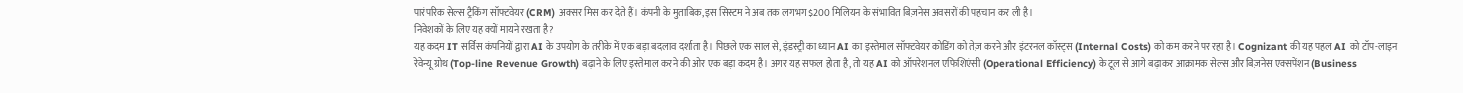पारंपरिक सेल्स ट्रैकिंग सॉफ्टवेयर (CRM) अक्सर मिस कर देते हैं। कंपनी के मुताबिक, इस सिस्टम ने अब तक लगभग $200 मिलियन के संभावित बिज़नेस अवसरों की पहचान कर ली है।
निवेशकों के लिए यह क्यों मायने रखता है?
यह कदम IT सर्विस कंपनियों द्वारा AI के उपयोग के तरीके में एक बड़ा बदलाव दर्शाता है। पिछले एक साल से, इंडस्ट्री का ध्यान AI का इस्तेमाल सॉफ्टवेयर कोडिंग को तेज़ करने और इंटरनल कॉस्ट्स (Internal Costs) को कम करने पर रहा है। Cognizant की यह पहल AI को टॉप-लाइन रेवेन्यू ग्रोथ (Top-line Revenue Growth) बढ़ाने के लिए इस्तेमाल करने की ओर एक बड़ा कदम है। अगर यह सफल होता है, तो यह AI को ऑपरेशनल एफिशिएंसी (Operational Efficiency) के टूल से आगे बढ़ाकर आक्रामक सेल्स और बिज़नेस एक्सपेंशन (Business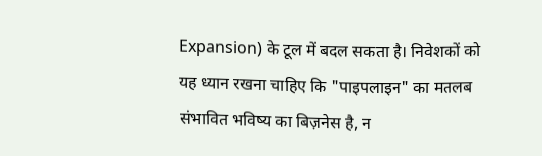Expansion) के टूल में बदल सकता है। निवेशकों को यह ध्यान रखना चाहिए कि "पाइपलाइन" का मतलब संभावित भविष्य का बिज़नेस है, न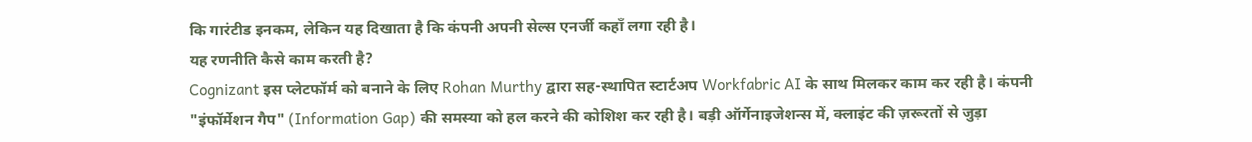कि गारंटीड इनकम, लेकिन यह दिखाता है कि कंपनी अपनी सेल्स एनर्जी कहाँ लगा रही है।
यह रणनीति कैसे काम करती है?
Cognizant इस प्लेटफॉर्म को बनाने के लिए Rohan Murthy द्वारा सह-स्थापित स्टार्टअप Workfabric AI के साथ मिलकर काम कर रही है। कंपनी "इंफॉर्मेशन गैप" (Information Gap) की समस्या को हल करने की कोशिश कर रही है। बड़ी ऑर्गेनाइजेशन्स में, क्लाइंट की ज़रूरतों से जुड़ा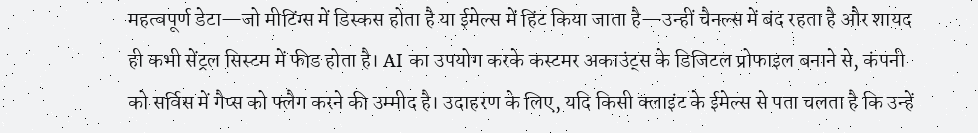महत्वपूर्ण डेटा—जो मीटिंग्स में डिस्कस होता है या ईमेल्स में हिंट किया जाता है—उन्हीं चैनल्स में बंद रहता है और शायद ही कभी सेंट्रल सिस्टम में फीड होता है। AI का उपयोग करके कस्टमर अकाउंट्स के डिजिटल प्रोफाइल बनाने से, कंपनी को सर्विस में गैप्स को फ्लैग करने की उम्मीद है। उदाहरण के लिए, यदि किसी क्लाइंट के ईमेल्स से पता चलता है कि उन्हें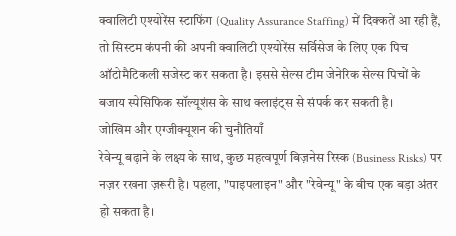क्वालिटी एश्योरेंस स्टाफिंग (Quality Assurance Staffing) में दिक्कतें आ रही हैं, तो सिस्टम कंपनी की अपनी क्वालिटी एश्योरेंस सर्विसेज के लिए एक पिच ऑटोमैटिकली सजेस्ट कर सकता है। इससे सेल्स टीम जेनेरिक सेल्स पिचों के बजाय स्पेसिफिक सॉल्यूशंस के साथ क्लाइंट्स से संपर्क कर सकती है।
जोखिम और एग्जीक्यूशन की चुनौतियाँ
रेवेन्यू बढ़ाने के लक्ष्य के साथ, कुछ महत्वपूर्ण बिज़नेस रिस्क (Business Risks) पर नज़र रखना ज़रूरी है। पहला, "पाइपलाइन" और "रेवेन्यू" के बीच एक बड़ा अंतर हो सकता है।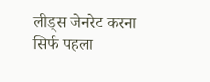लीड्स जेनरेट करना सिर्फ पहला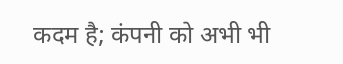कदम है; कंपनी को अभी भी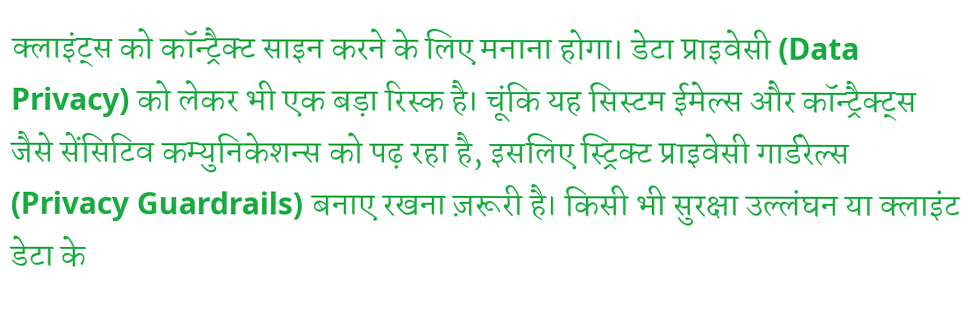क्लाइंट्स को कॉन्ट्रैक्ट साइन करने के लिए मनाना होगा। डेटा प्राइवेसी (Data Privacy) को लेकर भी एक बड़ा रिस्क है। चूंकि यह सिस्टम ईमेल्स और कॉन्ट्रैक्ट्स जैसे सेंसिटिव कम्युनिकेशन्स को पढ़ रहा है, इसलिए स्ट्रिक्ट प्राइवेसी गार्डरेल्स (Privacy Guardrails) बनाए रखना ज़रूरी है। किसी भी सुरक्षा उल्लंघन या क्लाइंट डेटा के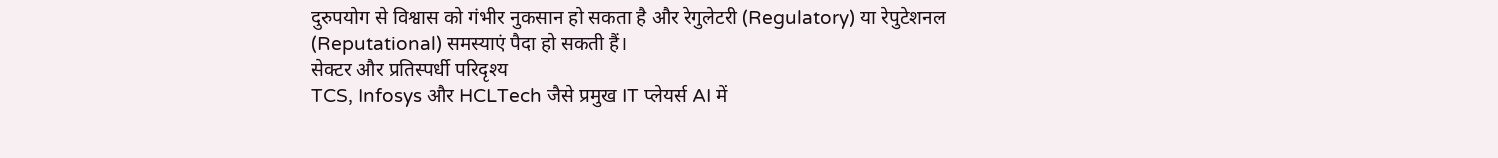दुरुपयोग से विश्वास को गंभीर नुकसान हो सकता है और रेगुलेटरी (Regulatory) या रेपुटेशनल (Reputational) समस्याएं पैदा हो सकती हैं।
सेक्टर और प्रतिस्पर्धी परिदृश्य
TCS, Infosys और HCLTech जैसे प्रमुख IT प्लेयर्स AI में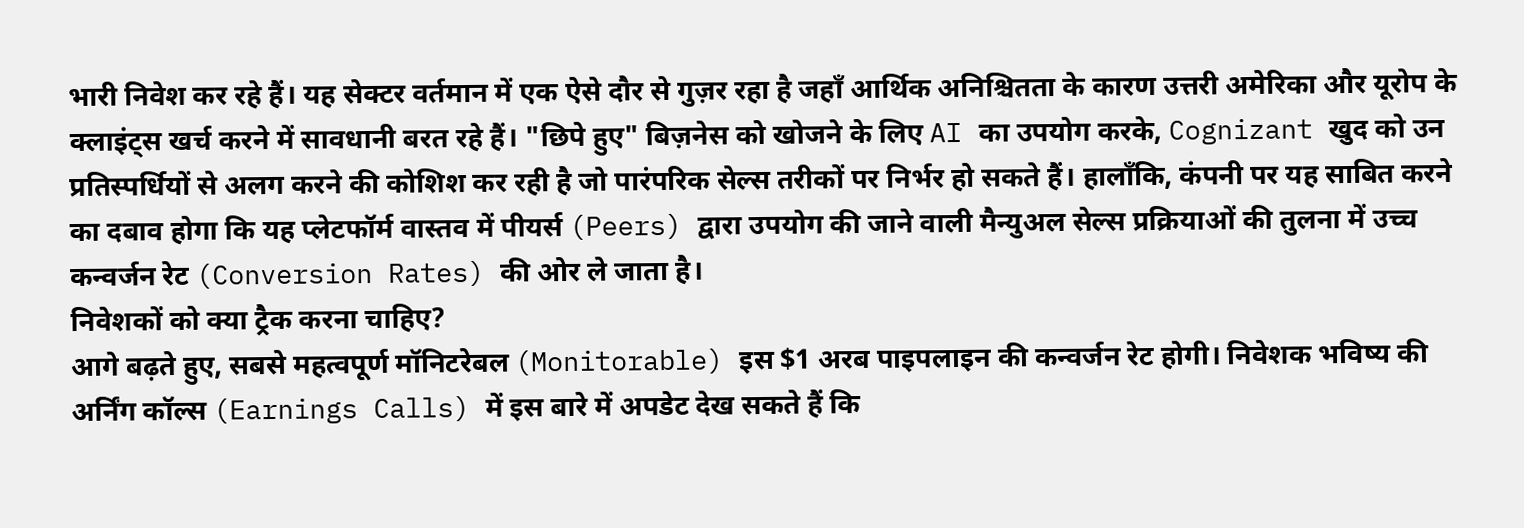भारी निवेश कर रहे हैं। यह सेक्टर वर्तमान में एक ऐसे दौर से गुज़र रहा है जहाँ आर्थिक अनिश्चितता के कारण उत्तरी अमेरिका और यूरोप के क्लाइंट्स खर्च करने में सावधानी बरत रहे हैं। "छिपे हुए" बिज़नेस को खोजने के लिए AI का उपयोग करके, Cognizant खुद को उन प्रतिस्पर्धियों से अलग करने की कोशिश कर रही है जो पारंपरिक सेल्स तरीकों पर निर्भर हो सकते हैं। हालाँकि, कंपनी पर यह साबित करने का दबाव होगा कि यह प्लेटफॉर्म वास्तव में पीयर्स (Peers) द्वारा उपयोग की जाने वाली मैन्युअल सेल्स प्रक्रियाओं की तुलना में उच्च कन्वर्जन रेट (Conversion Rates) की ओर ले जाता है।
निवेशकों को क्या ट्रैक करना चाहिए?
आगे बढ़ते हुए, सबसे महत्वपूर्ण मॉनिटरेबल (Monitorable) इस $1 अरब पाइपलाइन की कन्वर्जन रेट होगी। निवेशक भविष्य की अर्निंग कॉल्स (Earnings Calls) में इस बारे में अपडेट देख सकते हैं कि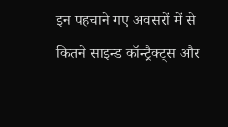इन पहचाने गए अवसरों में से कितने साइन्ड कॉन्ट्रैक्ट्स और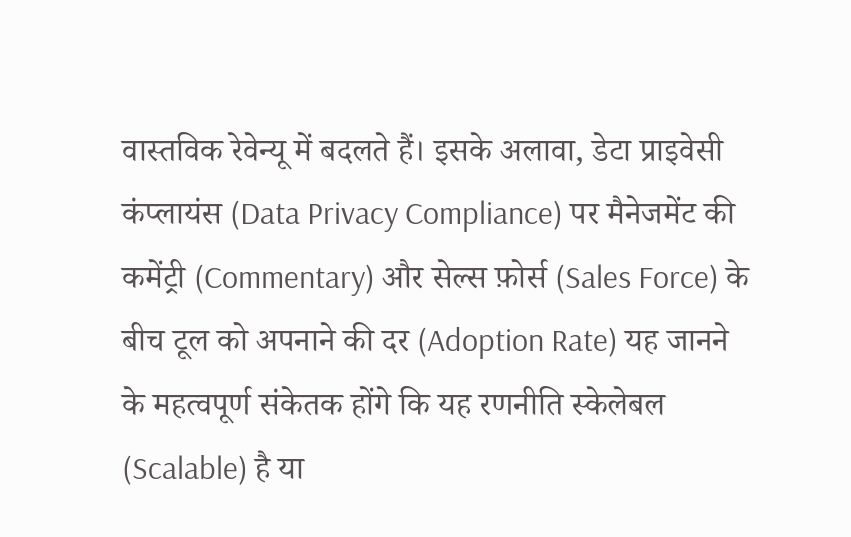वास्तविक रेवेन्यू में बदलते हैं। इसके अलावा, डेटा प्राइवेसी कंप्लायंस (Data Privacy Compliance) पर मैनेजमेंट की कमेंट्री (Commentary) और सेल्स फ़ोर्स (Sales Force) के बीच टूल को अपनाने की दर (Adoption Rate) यह जानने के महत्वपूर्ण संकेतक होंगे कि यह रणनीति स्केलेबल (Scalable) है या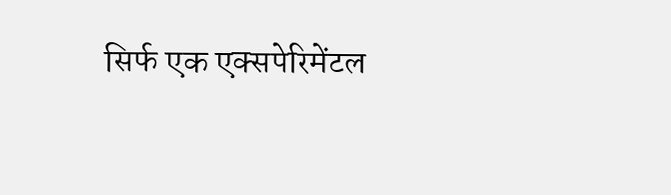सिर्फ एक एक्सपेरिमेंटल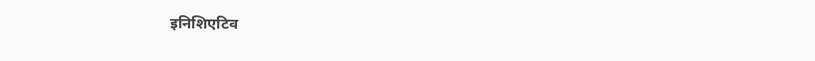इनिशिएटिव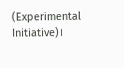(Experimental Initiative)।